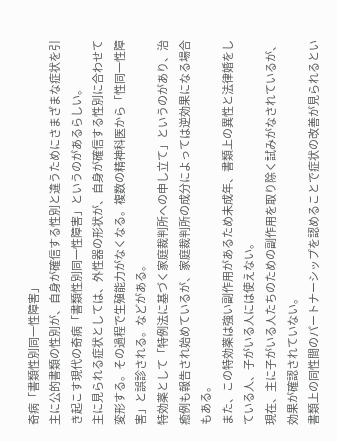奇病「書類性別同一性障害」
主に公的書類の性別が、自身が確信する性別と違うためにさまざまな症状を引き起こす現代の奇病「書類性別同一性障害」というのがあるらしい。
主に見られる症状としては、外性器の形状が、自身が確信する性別に合わせて変形する。その過程で生殖能力がなくなる。複数の精神科医から「性同一性障害」と誤診される。などがある。
特効薬として「特例法に基づく家庭裁判所への申し立て」というのがあり、治癒例も報告され始めているが、家庭裁判所の成分によっては逆効果になる場合もある。
また、この特効薬は強い副作用があるため未成年、書類上の異性と法律婚をしている人、子がいる人には使えない。
現在、主に子がいる人たちのための副作用を取り除く試みがなされているが、効果が確認されていない。
書類上の同性間のパートナーシップを認めることで症状の改善が見られるとい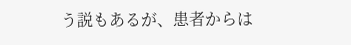う説もあるが、患者からは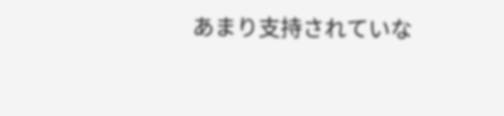あまり支持されていな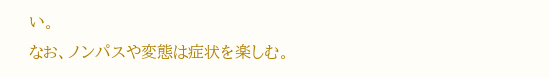い。
なお、ノンパスや変態は症状を楽しむ。